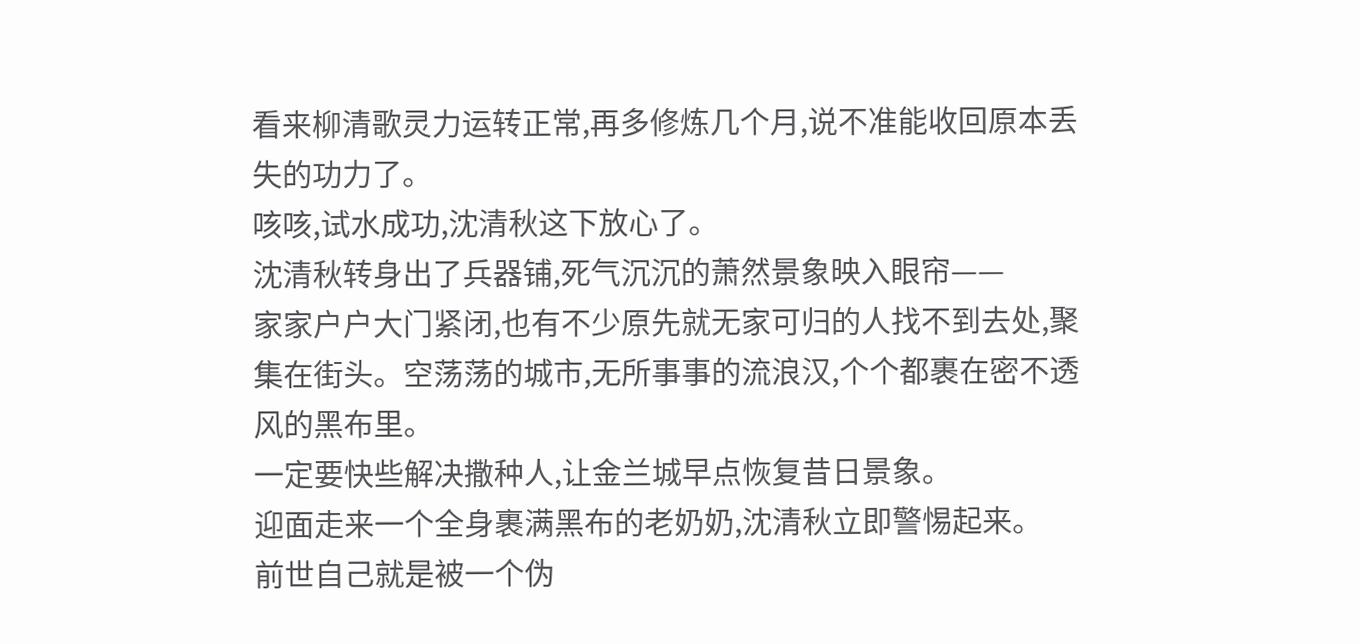看来柳清歌灵力运转正常,再多修炼几个月,说不准能收回原本丢失的功力了。
咳咳,试水成功,沈清秋这下放心了。
沈清秋转身出了兵器铺,死气沉沉的萧然景象映入眼帘——
家家户户大门紧闭,也有不少原先就无家可归的人找不到去处,聚集在街头。空荡荡的城市,无所事事的流浪汉,个个都裹在密不透风的黑布里。
一定要快些解决撒种人,让金兰城早点恢复昔日景象。
迎面走来一个全身裹满黑布的老奶奶,沈清秋立即警惕起来。
前世自己就是被一个伪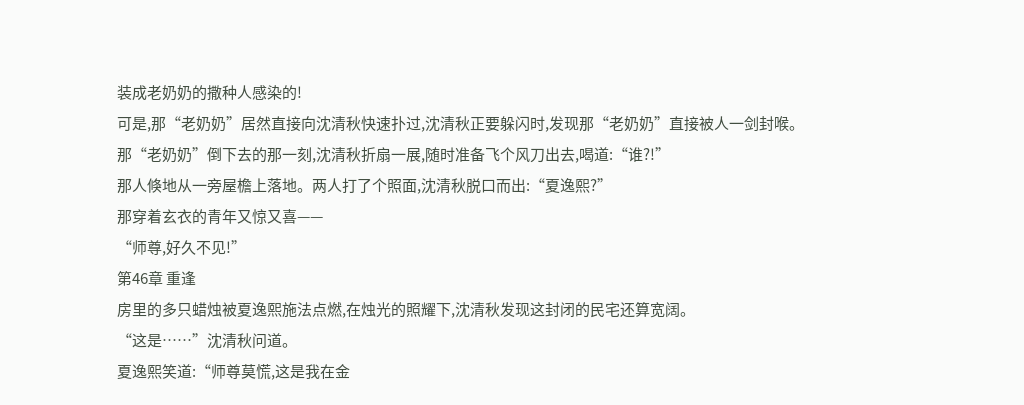装成老奶奶的撒种人感染的!
可是,那“老奶奶”居然直接向沈清秋快速扑过,沈清秋正要躲闪时,发现那“老奶奶”直接被人一剑封喉。
那“老奶奶”倒下去的那一刻,沈清秋折扇一展,随时准备飞个风刀出去,喝道:“谁?!”
那人倏地从一旁屋檐上落地。两人打了个照面,沈清秋脱口而出:“夏逸熙?”
那穿着玄衣的青年又惊又喜——
“师尊,好久不见!”
第46章 重逢
房里的多只蜡烛被夏逸熙施法点燃,在烛光的照耀下,沈清秋发现这封闭的民宅还算宽阔。
“这是……”沈清秋问道。
夏逸熙笑道:“师尊莫慌,这是我在金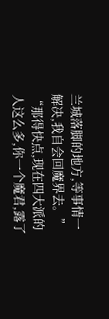兰城落脚的地方,等事情一解决,我自会回魔界去。”
“那得快点,现在四大派的人这么多,你一个魔君,露了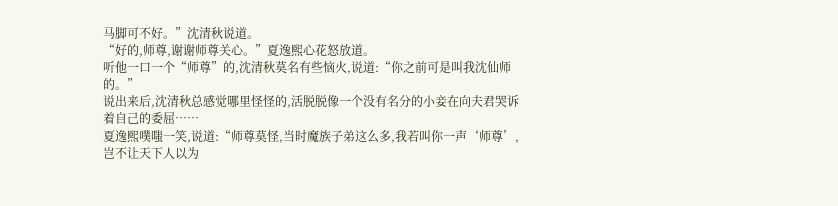马脚可不好。”沈清秋说道。
“好的,师尊,谢谢师尊关心。”夏逸熙心花怒放道。
听他一口一个“师尊”的,沈清秋莫名有些恼火,说道:“你之前可是叫我沈仙师的。”
说出来后,沈清秋总感觉哪里怪怪的,活脱脱像一个没有名分的小妾在向夫君哭诉着自己的委屈……
夏逸熙噗嗤一笑,说道:“师尊莫怪,当时魔族子弟这么多,我若叫你一声‘师尊’,岂不让天下人以为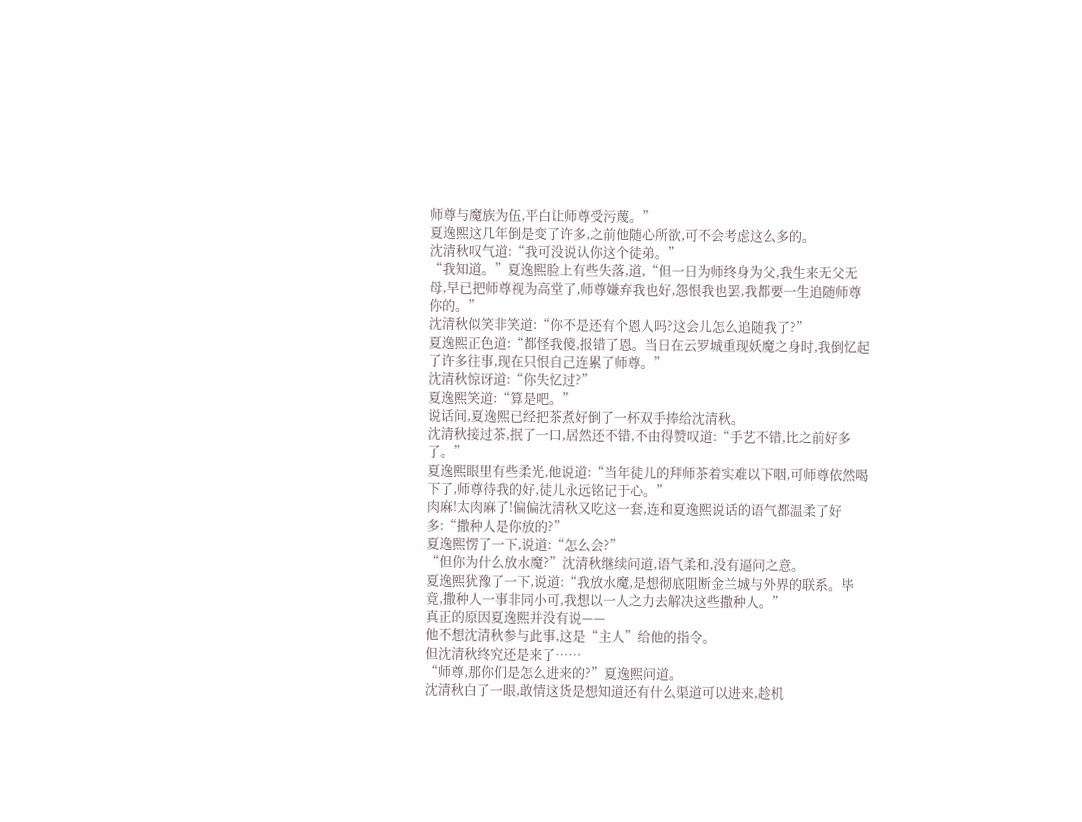师尊与魔族为伍,平白让师尊受污蔑。”
夏逸熙这几年倒是变了许多,之前他随心所欲,可不会考虑这么多的。
沈清秋叹气道:“我可没说认你这个徒弟。”
“我知道。”夏逸熙脸上有些失落,道,“但一日为师终身为父,我生来无父无母,早已把师尊视为高堂了,师尊嫌弃我也好,怨恨我也罢,我都要一生追随师尊你的。”
沈清秋似笑非笑道:“你不是还有个恩人吗?这会儿怎么追随我了?”
夏逸熙正色道:“都怪我傻,报错了恩。当日在云罗城重现妖魔之身时,我倒忆起了许多往事,现在只恨自己连累了师尊。”
沈清秋惊讶道:“你失忆过?”
夏逸熙笑道:“算是吧。”
说话间,夏逸熙已经把茶煮好倒了一杯双手捧给沈清秋。
沈清秋接过茶,抿了一口,居然还不错,不由得赞叹道:“手艺不错,比之前好多了。”
夏逸熙眼里有些柔光,他说道:“当年徒儿的拜师茶着实难以下咽,可师尊依然喝下了,师尊待我的好,徒儿永远铭记于心。”
肉麻!太肉麻了!偏偏沈清秋又吃这一套,连和夏逸熙说话的语气都温柔了好多:“撒种人是你放的?”
夏逸熙愣了一下,说道:“怎么会?”
“但你为什么放水魔?”沈清秋继续问道,语气柔和,没有逼问之意。
夏逸熙犹豫了一下,说道:“我放水魔,是想彻底阻断金兰城与外界的联系。毕竟,撒种人一事非同小可,我想以一人之力去解决这些撒种人。”
真正的原因夏逸熙并没有说——
他不想沈清秋参与此事,这是“主人”给他的指令。
但沈清秋终究还是来了……
“师尊,那你们是怎么进来的?”夏逸熙问道。
沈清秋白了一眼,敢情这货是想知道还有什么渠道可以进来,趁机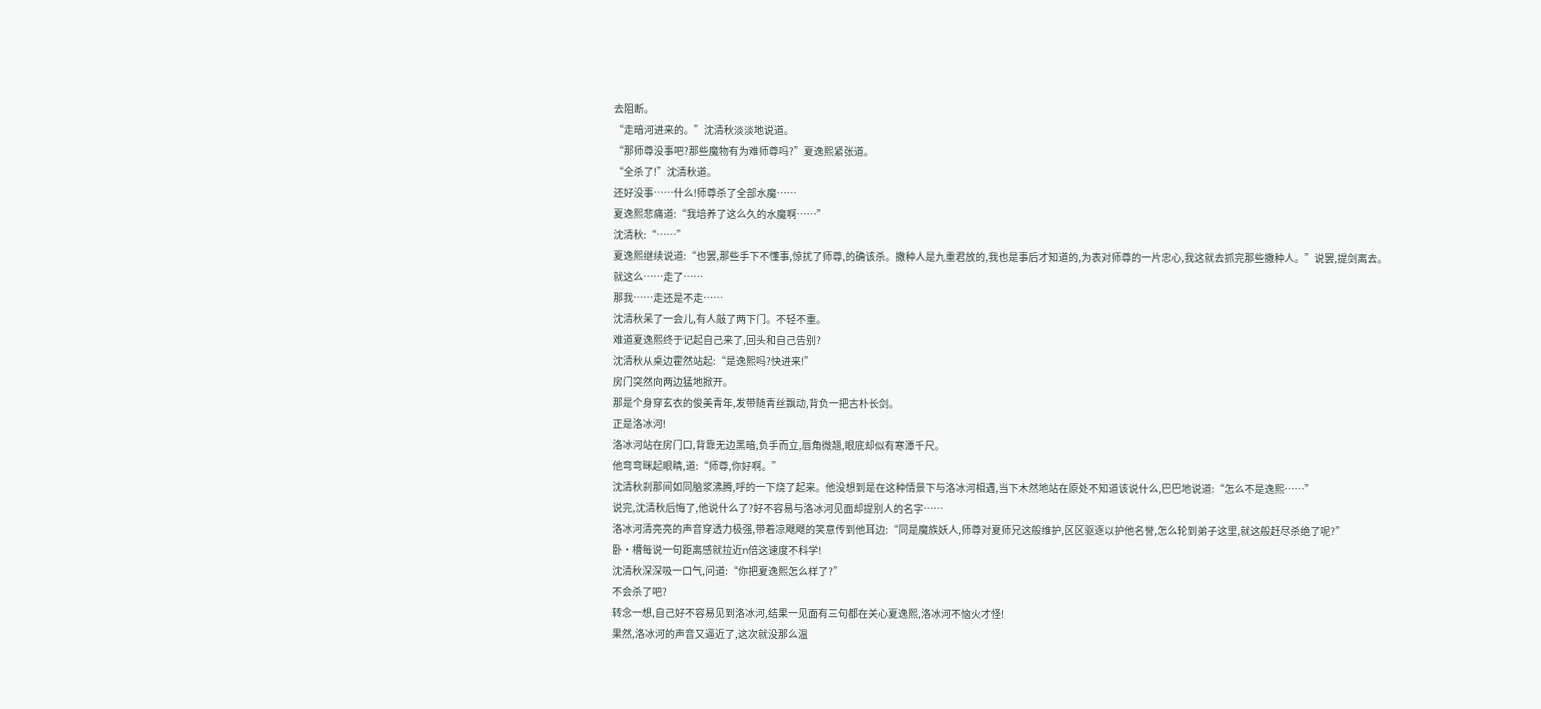去阻断。
“走暗河进来的。”沈清秋淡淡地说道。
“那师尊没事吧?那些魔物有为难师尊吗?”夏逸熙紧张道。
“全杀了!”沈清秋道。
还好没事……什么!师尊杀了全部水魔……
夏逸熙悲痛道:“我培养了这么久的水魔啊……”
沈清秋:“……”
夏逸熙继续说道:“也罢,那些手下不懂事,惊扰了师尊,的确该杀。撒种人是九重君放的,我也是事后才知道的,为表对师尊的一片忠心,我这就去抓完那些撒种人。”说罢,提剑离去。
就这么……走了……
那我……走还是不走……
沈清秋呆了一会儿,有人敲了两下门。不轻不重。
难道夏逸熙终于记起自己来了,回头和自己告别?
沈清秋从桌边霍然站起:“是逸熙吗?快进来!”
房门突然向两边猛地掀开。
那是个身穿玄衣的俊美青年,发带随青丝飘动,背负一把古朴长剑。
正是洛冰河!
洛冰河站在房门口,背靠无边黑暗,负手而立,唇角微翘,眼底却似有寒潭千尺。
他弯弯眯起眼睛,道:“师尊,你好啊。”
沈清秋刹那间如同脑浆沸腾,呼的一下烧了起来。他没想到是在这种情景下与洛冰河相遇,当下木然地站在原处不知道该说什么,巴巴地说道:“怎么不是逸熙……”
说完,沈清秋后悔了,他说什么了?好不容易与洛冰河见面却提别人的名字……
洛冰河清亮亮的声音穿透力极强,带着凉飕飕的笑意传到他耳边:“同是魔族妖人,师尊对夏师兄这般维护,区区驱逐以护他名誉,怎么轮到弟子这里,就这般赶尽杀绝了呢?”
卧·槽每说一句距离感就拉近n倍这速度不科学!
沈清秋深深吸一口气,问道:“你把夏逸熙怎么样了?”
不会杀了吧?
转念一想,自己好不容易见到洛冰河,结果一见面有三句都在关心夏逸熙,洛冰河不恼火才怪!
果然,洛冰河的声音又逼近了,这次就没那么温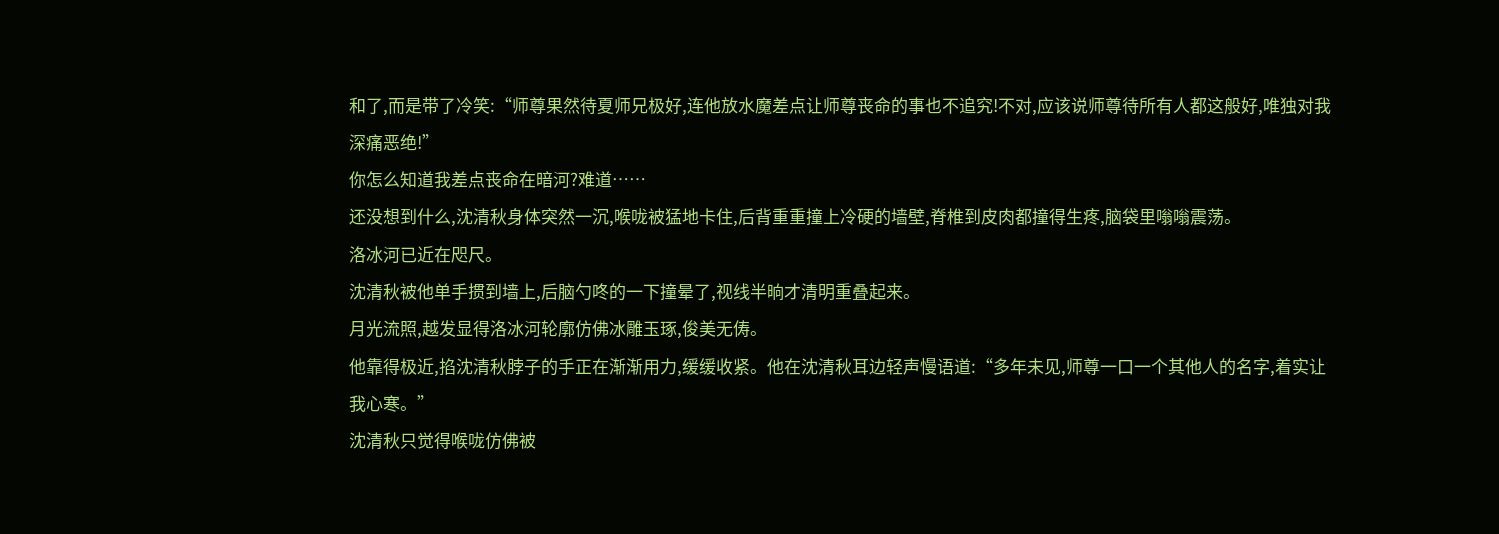和了,而是带了冷笑:“师尊果然待夏师兄极好,连他放水魔差点让师尊丧命的事也不追究!不对,应该说师尊待所有人都这般好,唯独对我深痛恶绝!”
你怎么知道我差点丧命在暗河?难道……
还没想到什么,沈清秋身体突然一沉,喉咙被猛地卡住,后背重重撞上冷硬的墙壁,脊椎到皮肉都撞得生疼,脑袋里嗡嗡震荡。
洛冰河已近在咫尺。
沈清秋被他单手掼到墙上,后脑勺咚的一下撞晕了,视线半晌才清明重叠起来。
月光流照,越发显得洛冰河轮廓仿佛冰雕玉琢,俊美无俦。
他靠得极近,掐沈清秋脖子的手正在渐渐用力,缓缓收紧。他在沈清秋耳边轻声慢语道:“多年未见,师尊一口一个其他人的名字,着实让我心寒。”
沈清秋只觉得喉咙仿佛被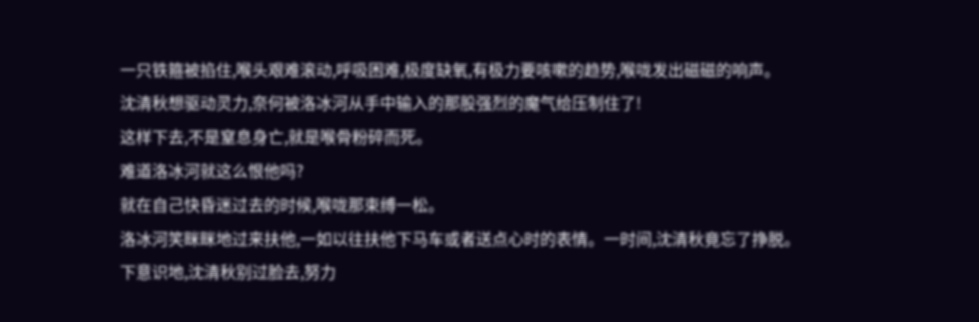一只铁箍被掐住,喉头艰难滚动,呼吸困难,极度缺氧,有极力要咳嗽的趋势,喉咙发出磁磁的响声。
沈清秋想驱动灵力,奈何被洛冰河从手中输入的那股强烈的魔气给压制住了!
这样下去,不是窒息身亡,就是喉骨粉碎而死。
难道洛冰河就这么恨他吗?
就在自己快昏迷过去的时候,喉咙那束缚一松。
洛冰河笑眯眯地过来扶他,一如以往扶他下马车或者送点心时的表情。一时间,沈清秋竟忘了挣脱。
下意识地,沈清秋别过脸去,努力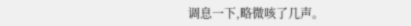调息一下,略微咳了几声。